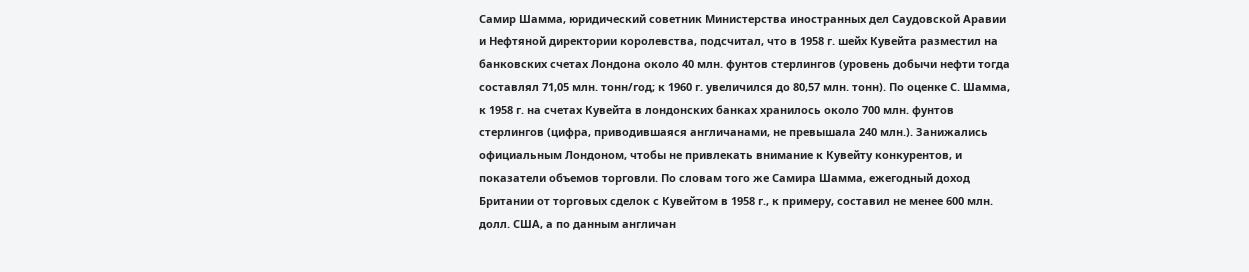Самир Шамма, юридический советник Министерства иностранных дел Саудовской Аравии и Нефтяной директории королевства, подсчитал, что в 1958 г. шейх Кувейта разместил на банковских счетах Лондона около 40 млн. фунтов стерлингов (уровень добычи нефти тогда составлял 71,05 млн. тонн/год; к 1960 г. увеличился до 80,57 млн. тонн). По оценке С. Шамма, к 1958 г. на счетах Кувейта в лондонских банках хранилось около 700 млн. фунтов стерлингов (цифра, приводившаяся англичанами, не превышала 240 млн.). Занижались официальным Лондоном, чтобы не привлекать внимание к Кувейту конкурентов, и показатели объемов торговли. По словам того же Самира Шамма, ежегодный доход Британии от торговых сделок с Кувейтом в 1958 г., к примеру, составил не менее 600 млн. долл. США, а по данным англичан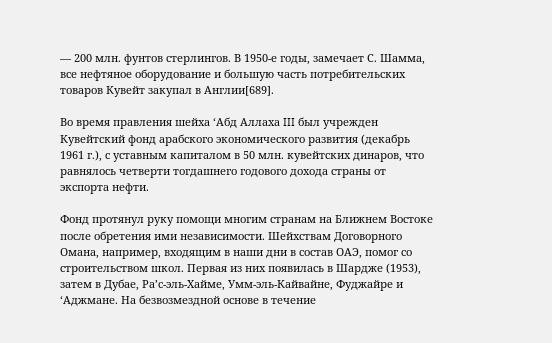— 200 млн. фунтов стерлингов. В 1950-е годы, замечает С. Шамма, все нефтяное оборудование и большую часть потребительских товаров Кувейт закупал в Англии[689].

Во время правления шейха ‘Абд Аллаха III был учрежден Кувейтский фонд арабского экономического развития (декабрь 1961 г.), с уставным капиталом в 50 млн. кувейтских динаров, что равнялось четверти тогдашнего годового дохода страны от экспорта нефти.

Фонд протянул руку помощи многим странам на Ближнем Востоке после обретения ими независимости. Шейхствам Договорного Омана, например, входящим в наши дни в состав ОАЭ, помог со строительством школ. Первая из них появилась в Шардже (1953), затем в Дубае, Ра’с-эль-Хайме, Умм-эль-Кайвайне, Фуджайре и ‘Аджмане. На безвозмездной основе в течение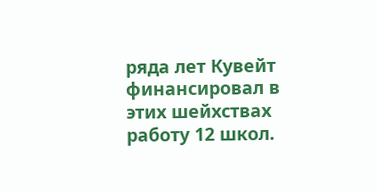ряда лет Кувейт финансировал в этих шейхствах работу 12 школ.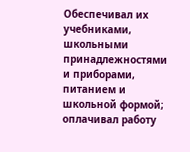Обеспечивал их учебниками, школьными принадлежностями и приборами, питанием и школьной формой; оплачивал работу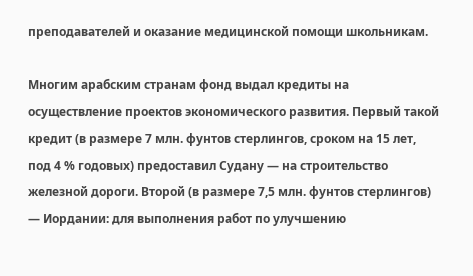преподавателей и оказание медицинской помощи школьникам.

Многим арабским странам фонд выдал кредиты на осуществление проектов экономического развития. Первый такой кредит (в размере 7 млн. фунтов стерлингов, сроком на 15 лет, под 4 % годовых) предоставил Судану — на строительство железной дороги. Второй (в размере 7,5 млн. фунтов стерлингов) — Иордании: для выполнения работ по улучшению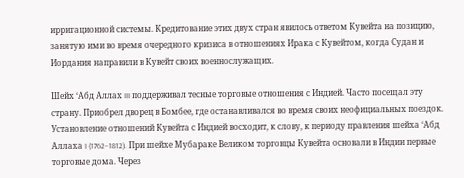ирригационной системы. Кредитование этих двух стран явилось ответом Кувейта на позицию, занятую ими во время очередного кризиса в отношениях Ирака с Кувейтом, когда Судан и Иордания направили в Кувейт своих военнослужащих.

Шейх ‘Абд Аллах III поддерживал тесные торговые отношения с Индией. Часто посещал эту страну. Приобрел дворец в Бомбее, где останавливался во время своих неофициальных поездок. Установление отношений Кувейта с Индией восходит, к слову, к периоду правления шейха ‘Абд Аллаха I (1762–1812). При шейхе Мубараке Великом торговцы Кувейта основали в Индии первые торговые дома. Через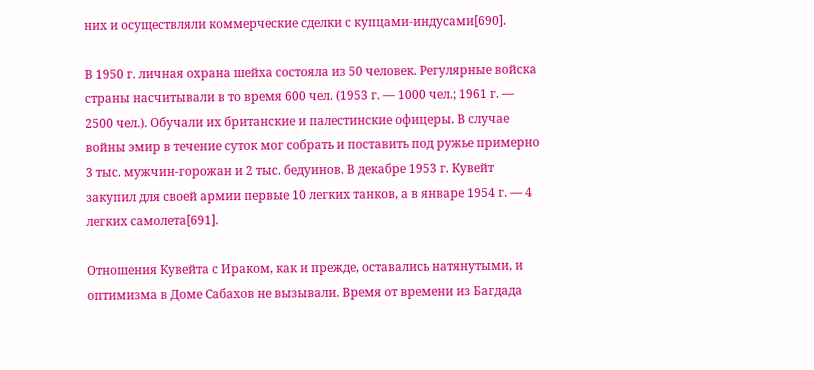них и осуществляли коммерческие сделки с купцами-индусами[690].

В 1950 г. личная охрана шейха состояла из 50 человек. Регулярные войска страны насчитывали в то время 600 чел. (1953 г. — 1000 чел.; 1961 г. — 2500 чел.). Обучали их британские и палестинские офицеры. В случае войны эмир в течение суток мог собрать и поставить под ружье примерно 3 тыс. мужчин-горожан и 2 тыс. бедуинов. В декабре 1953 г. Кувейт закупил для своей армии первые 10 легких танков, а в январе 1954 г. — 4 легких самолета[691].

Отношения Кувейта с Ираком, как и прежде, оставались натянутыми, и оптимизма в Доме Сабахов не вызывали. Время от времени из Багдада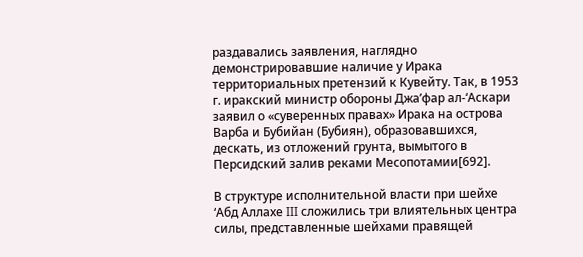раздавались заявления, наглядно демонстрировавшие наличие у Ирака территориальных претензий к Кувейту. Так, в 1953 г. иракский министр обороны Джа’фар ал-‘Аскари заявил о «суверенных правах» Ирака на острова Варба и Бубийан (Бубиян), образовавшихся, дескать, из отложений грунта, вымытого в Персидский залив реками Месопотамии[692].

В структуре исполнительной власти при шейхе ‘Абд Аллахе III сложились три влиятельных центра силы, представленные шейхами правящей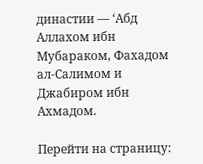династии — ‘Абд Аллахом ибн Мубараком, Фахадом ал-Салимом и Джабиром ибн Ахмадом.

Перейти на страницу: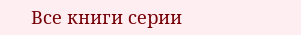Все книги серии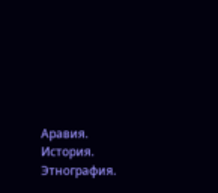Аравия. История. Этнография.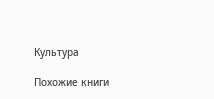Культура

Похожие книги